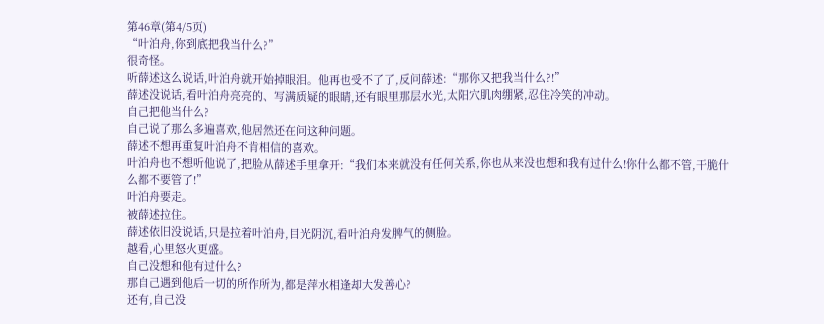第46章(第4/5页)
“叶泊舟,你到底把我当什么?”
很奇怪。
听薛述这么说话,叶泊舟就开始掉眼泪。他再也受不了了,反问薛述:“那你又把我当什么?!”
薛述没说话,看叶泊舟亮亮的、写满质疑的眼睛,还有眼里那层水光,太阳穴肌肉绷紧,忍住冷笑的冲动。
自己把他当什么?
自己说了那么多遍喜欢,他居然还在问这种问题。
薛述不想再重复叶泊舟不肯相信的喜欢。
叶泊舟也不想听他说了,把脸从薛述手里拿开:“我们本来就没有任何关系,你也从来没也想和我有过什么!你什么都不管,干脆什么都不要管了!”
叶泊舟要走。
被薛述拉住。
薛述依旧没说话,只是拉着叶泊舟,目光阴沉,看叶泊舟发脾气的侧脸。
越看,心里怒火更盛。
自己没想和他有过什么?
那自己遇到他后一切的所作所为,都是萍水相逢却大发善心?
还有,自己没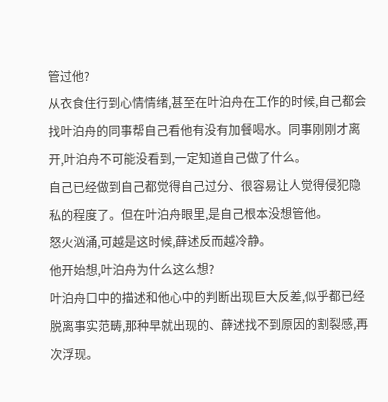管过他?
从衣食住行到心情情绪,甚至在叶泊舟在工作的时候,自己都会找叶泊舟的同事帮自己看他有没有加餐喝水。同事刚刚才离开,叶泊舟不可能没看到,一定知道自己做了什么。
自己已经做到自己都觉得自己过分、很容易让人觉得侵犯隐私的程度了。但在叶泊舟眼里,是自己根本没想管他。
怒火汹涌,可越是这时候,薛述反而越冷静。
他开始想,叶泊舟为什么这么想?
叶泊舟口中的描述和他心中的判断出现巨大反差,似乎都已经脱离事实范畴,那种早就出现的、薛述找不到原因的割裂感,再次浮现。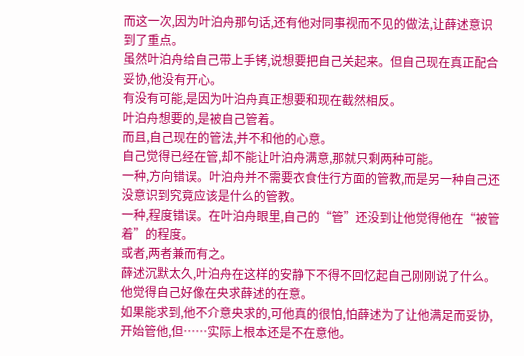而这一次,因为叶泊舟那句话,还有他对同事视而不见的做法,让薛述意识到了重点。
虽然叶泊舟给自己带上手铐,说想要把自己关起来。但自己现在真正配合妥协,他没有开心。
有没有可能,是因为叶泊舟真正想要和现在截然相反。
叶泊舟想要的,是被自己管着。
而且,自己现在的管法,并不和他的心意。
自己觉得已经在管,却不能让叶泊舟满意,那就只剩两种可能。
一种,方向错误。叶泊舟并不需要衣食住行方面的管教,而是另一种自己还没意识到究竟应该是什么的管教。
一种,程度错误。在叶泊舟眼里,自己的“管”还没到让他觉得他在“被管着”的程度。
或者,两者兼而有之。
薛述沉默太久,叶泊舟在这样的安静下不得不回忆起自己刚刚说了什么。
他觉得自己好像在央求薛述的在意。
如果能求到,他不介意央求的,可他真的很怕,怕薛述为了让他满足而妥协,开始管他,但……实际上根本还是不在意他。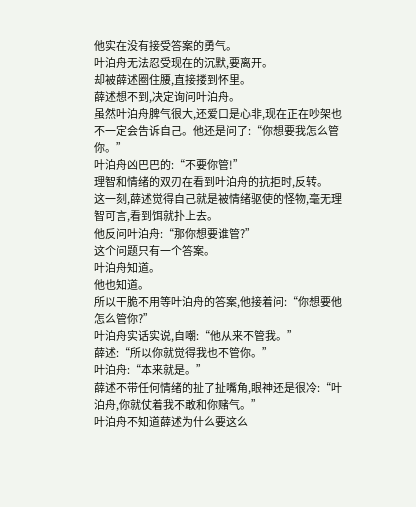他实在没有接受答案的勇气。
叶泊舟无法忍受现在的沉默,要离开。
却被薛述圈住腰,直接搂到怀里。
薛述想不到,决定询问叶泊舟。
虽然叶泊舟脾气很大,还爱口是心非,现在正在吵架也不一定会告诉自己。他还是问了:“你想要我怎么管你。”
叶泊舟凶巴巴的:“不要你管!”
理智和情绪的双刃在看到叶泊舟的抗拒时,反转。
这一刻,薛述觉得自己就是被情绪驱使的怪物,毫无理智可言,看到饵就扑上去。
他反问叶泊舟:“那你想要谁管?”
这个问题只有一个答案。
叶泊舟知道。
他也知道。
所以干脆不用等叶泊舟的答案,他接着问:“你想要他怎么管你?”
叶泊舟实话实说,自嘲:“他从来不管我。”
薛述:“所以你就觉得我也不管你。”
叶泊舟:“本来就是。”
薛述不带任何情绪的扯了扯嘴角,眼神还是很冷:“叶泊舟,你就仗着我不敢和你赌气。”
叶泊舟不知道薛述为什么要这么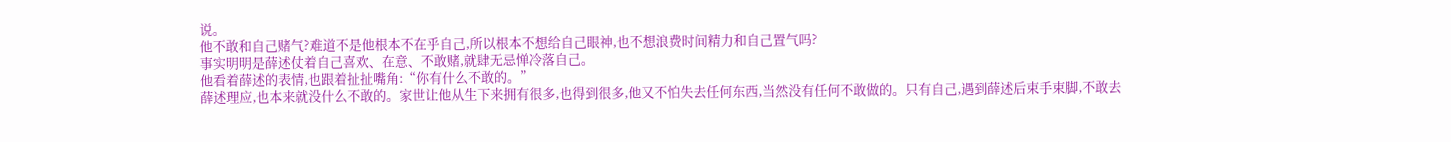说。
他不敢和自己赌气?难道不是他根本不在乎自己,所以根本不想给自己眼神,也不想浪费时间精力和自己置气吗?
事实明明是薛述仗着自己喜欢、在意、不敢赌,就肆无忌惮冷落自己。
他看着薛述的表情,也跟着扯扯嘴角:“你有什么不敢的。”
薛述理应,也本来就没什么不敢的。家世让他从生下来拥有很多,也得到很多,他又不怕失去任何东西,当然没有任何不敢做的。只有自己,遇到薛述后束手束脚,不敢去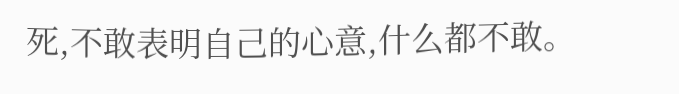死,不敢表明自己的心意,什么都不敢。